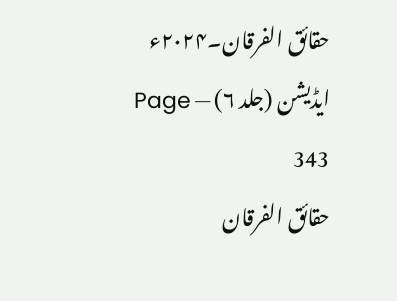حقائق الفرقان۔۲۰۲۴ء ایڈیشن (جلد ۶) — Page 343
حقائق الفرقان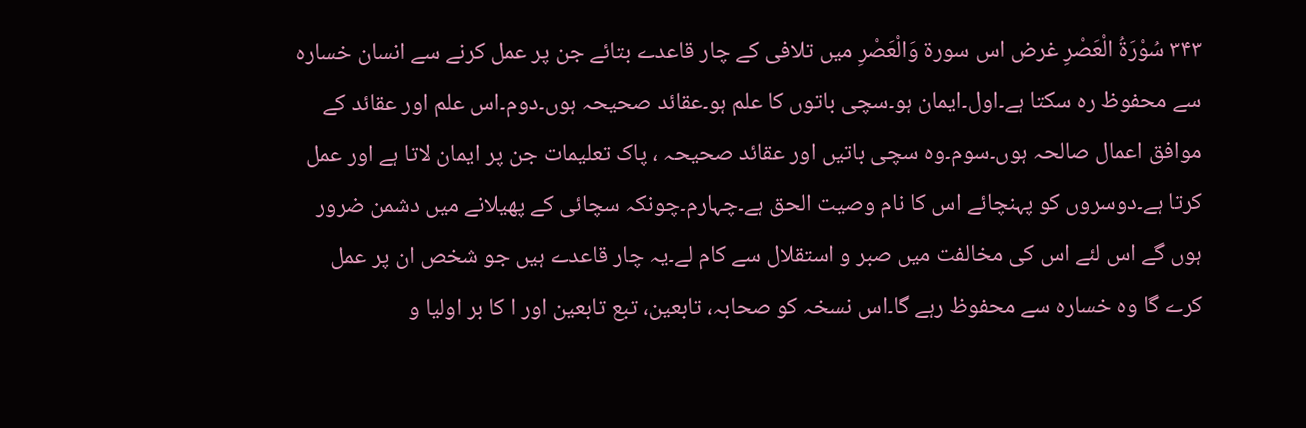۳۴۳ سُوْرَةُ الْعَصْرِ غرض اس سورۃ وَالْعَصْرِ میں تلافی کے چار قاعدے بتائے جن پر عمل کرنے سے انسان خسارہ سے محفوظ رہ سکتا ہے۔اول۔ایمان ہو۔سچی باتوں کا علم ہو۔عقائد صحیحہ ہوں۔دوم۔اس علم اور عقائد کے موافق اعمال صالحہ ہوں۔سوم۔وہ سچی باتیں اور عقائد صحیحہ ، پاک تعلیمات جن پر ایمان لاتا ہے اور عمل کرتا ہے۔دوسروں کو پہنچائے اس کا نام وصیت الحق ہے۔چہارم۔چونکہ سچائی کے پھیلانے میں دشمن ضرور ہوں گے اس لئے اس کی مخالفت میں صبر و استقلال سے کام لے۔یہ چار قاعدے ہیں جو شخص ان پر عمل کرے گا وہ خسارہ سے محفوظ رہے گا۔اس نسخہ کو صحابہ، تابعین، تبع تابعین اور ا کا بر اولیا و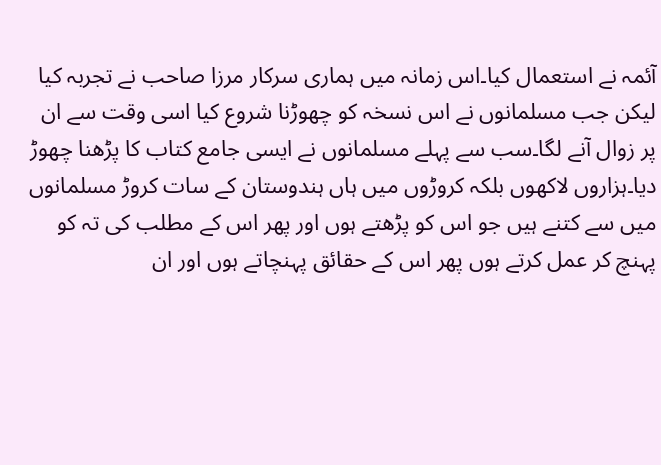آئمہ نے استعمال کیا۔اس زمانہ میں ہماری سرکار مرزا صاحب نے تجربہ کیا لیکن جب مسلمانوں نے اس نسخہ کو چھوڑنا شروع کیا اسی وقت سے ان پر زوال آنے لگا۔سب سے پہلے مسلمانوں نے ایسی جامع کتاب کا پڑھنا چھوڑ دیا۔ہزاروں لاکھوں بلکہ کروڑوں میں ہاں ہندوستان کے سات کروڑ مسلمانوں میں سے کتنے ہیں جو اس کو پڑھتے ہوں اور پھر اس کے مطلب کی تہ کو پہنچ کر عمل کرتے ہوں پھر اس کے حقائق پہنچاتے ہوں اور ان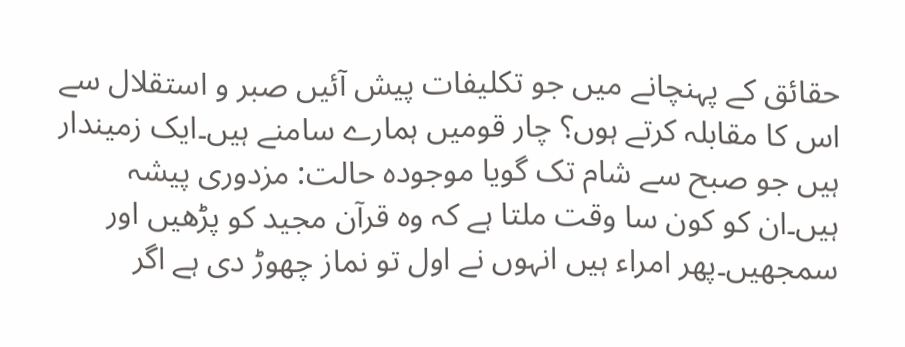حقائق کے پہنچانے میں جو تکلیفات پیش آئیں صبر و استقلال سے اس کا مقابلہ کرتے ہوں؟ چار قومیں ہمارے سامنے ہیں۔ایک زمیندار ہیں جو صبح سے شام تک گویا موجودہ حالت: مزدوری پیشہ ہیں۔ان کو کون سا وقت ملتا ہے کہ وہ قرآن مجید کو پڑھیں اور سمجھیں۔پھر امراء ہیں انہوں نے اول تو نماز چھوڑ دی ہے اگر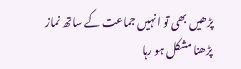پڑھیں بھی تو انہیں جماعت کے ساتھ نماز پڑھنا مشکل ہو رہا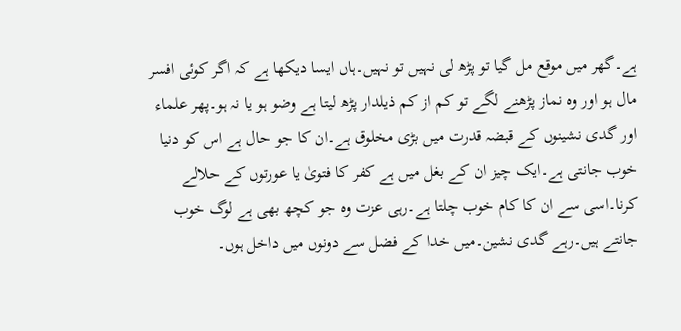ہے۔گھر میں موقع مل گیا تو پڑھ لی نہیں تو نہیں۔ہاں ایسا دیکھا ہے کہ اگر کوئی افسر مال ہو اور وہ نماز پڑھنے لگے تو کم از کم ذیلدار پڑھ لیتا ہے وضو ہو یا نہ ہو۔پھر علماء اور گدی نشینوں کے قبضہ قدرت میں بڑی مخلوق ہے۔ان کا جو حال ہے اس کو دنیا خوب جانتی ہے۔ایک چیز ان کے بغل میں ہے کفر کا فتویٰ یا عورتوں کے حلالے کرنا۔اسی سے ان کا کام خوب چلتا ہے۔رہی عزت وہ جو کچھ بھی ہے لوگ خوب جانتے ہیں۔رہے گدی نشین۔میں خدا کے فضل سے دونوں میں داخل ہوں۔